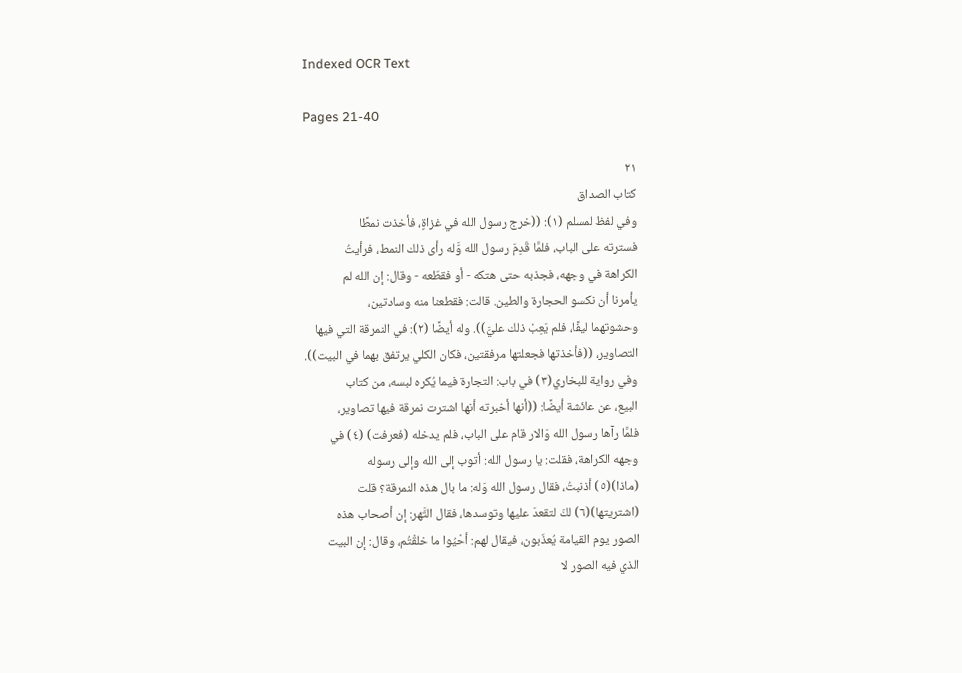Indexed OCR Text

Pages 21-40

٢١
كتاب الصداق
وفي لفظ لمسلم (١): ((خرج رسول الله في غزاةٍ، فأخذت نمطًا
فسترته على الباب، فلمَّا قَدِمَ رسول الله وَّله رأى ذلك النمط، فرأيتُ
الكراهة في وجهه، فجذبه حتى هتكه - أو فقطّعه - وقال: إن الله لم
يأمرنا أن نكسو الحجارة والطين. قالت: فقطعنا منه وسادتين،
وحشوتهما ليفًا، فلم يَعِبْ ذلك عليَّ)). وله أيضًا (٢): في النمرقة التي فيها
التصاوير، ((فأخذتها فجعلتها مرفقتين، فكان الكلي يرتفق بهما في البيت)).
وفي رواية للبخاري(٣) في باب: التجارة فيما يُكره لبسه، من كتاب
البيع، عن عائشة أيضًا: ((أنها أخبرته أنها اشترت نمرقة فيها تصاوير،
فلمَّا رآها رسول الله وَالار قام على الباب، فلم يدخله (فعرفت) (٤) في
وجهه الكراهة، فقلت: يا رسول الله: أتوب إلى الله وإلى رسوله
(ماذا)(٥) أذنبتُ، فقال رسول الله وَله: ما بال هذه النمرقة؟ قلت
(اشتريتها)(٦) لكَ لتقعدَ عليها وتوسدها، فقال التَّهر: إن أصحاب هذه
الصور يوم القيامة يُعذّبون، فيقال لهم: أحْيُوا ما خلقْتُم، وقال: إن البيت
الذي فیه الصور لا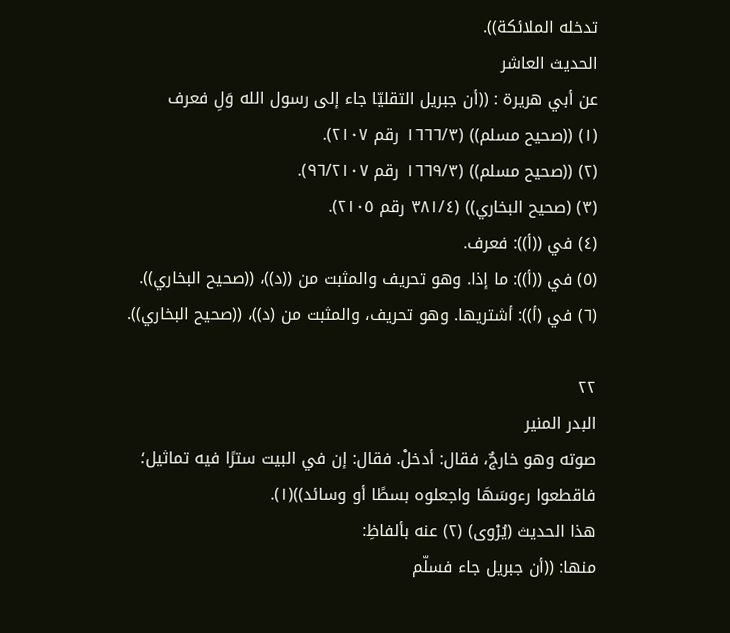تدخله الملائكة)).
الحدیث العاشر
عن أبي هريرة : ((أن جبريل التقليّا جاء إلى رسول الله وَلِ فعرف
(١) ((صحيح مسلم)) (١٦٦٦/٣ رقم ٢١٠٧).
(٢) ((صحيح مسلم)) (١٦٦٩/٣ رقم ٩٦/٢١٠٧).
(٣) (صحيح البخاري)) (٣٨١/٤ رقم ٢١٠٥).
(٤) في ((أ)): فعرف.
(٥) في ((أ)): ما إذا. وهو تحريف والمثبت من ((د))، ((صحيح البخاري)).
(٦) في (أ)): أشتريها. وهو تحريف، والمثبت من (د))، ((صحيح البخاري)).

٢٢
البدر المنير
صوته وهو خارجٌ، فقال: أدخلْ. فقال: إن في البيت سترًا فيه تماثيل؛
فاقطعوا رءوسَهَا واجعلوه بسطًا أو وسائد))(١).
هذا الحديث (يُرْوى) (٢) عنه بألفاظِ:
منها: ((أن جبريل جاء فسلّم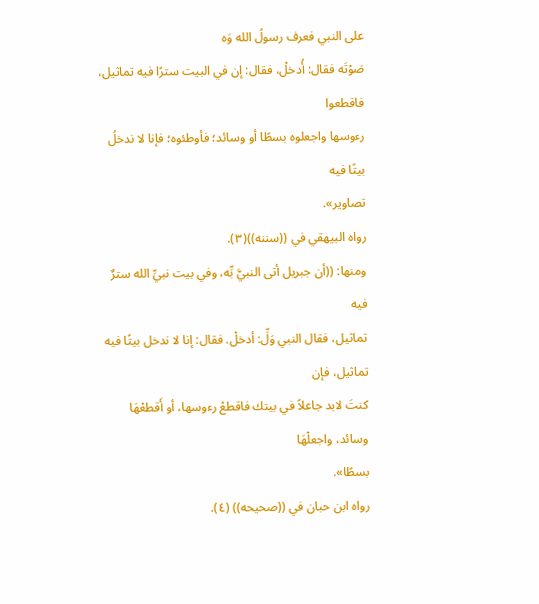على النبي فعرف رسولُ الله وَه
صَوْتَه فقال: أُدخلْ، فقال: إن في البيت سترًا فيه تماثيل، فاقطعوا
رءوسها واجعلوه بسطًا أو وسائد؛ فأوطئوه؛ فإنا لا ندخلُ بيتًا فيه
تصاویر».
رواه البيهقي في ((سننه))(٣).
ومنها: ((أن جبريل أتى النبيَّ بِّه، وفي بيت نبيِّ الله سترٌ فيه
تماثيل، فقال النبي وَلِّ: أدخلْ. فقال: إنا لا ندخل بيتًا فيه تماثيل، فإن
كنتَ لابد جاعلاً في بيتك فاقطعْ رءوسها، أو أَقطعْهَا وسائد، واجعلْهَا
بسطًا».
رواه ابن حبان في ((صحيحه)) (٤).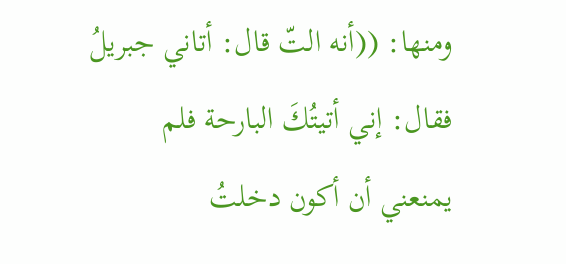ومنها: ((أنه التّ قال: أتاني جبريلُ فقال: إني أتيتُكَ البارحة فلم
يمنعني أن أكون دخلتُ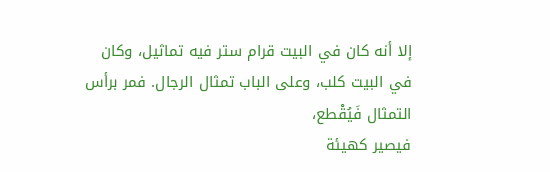إلا أنه كان في البيت قرام ستر فيه تماثيل، وكان
في البيت كلب، وعلى الباب تمثال الرجال. فمر برأس التمثال فَيُقْطع،
فيصير كهيئة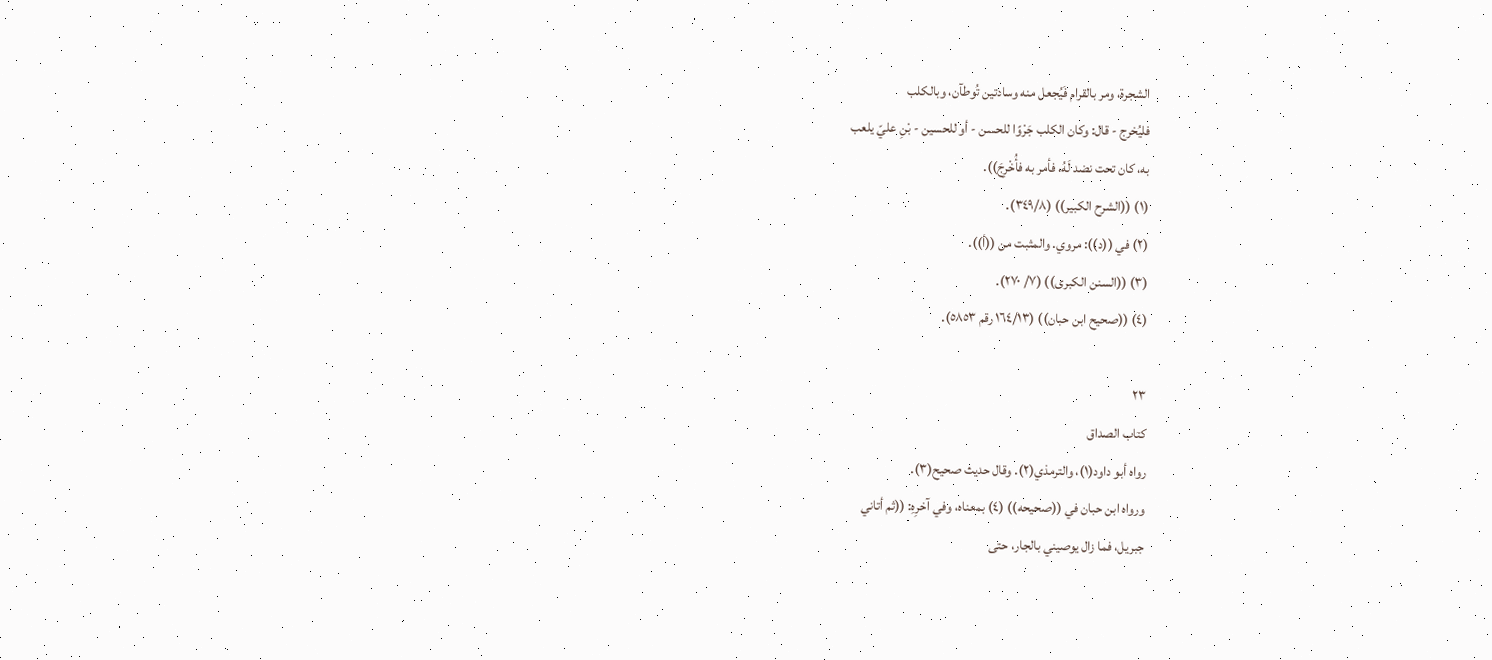الشجرة، ومر بالقرام فَيُجعل منه وسادتين تُوطآن، وبالكلب
فليُخرج - قال: وكان الكلب جَرْوًا للحسن - أو للحسين - بْنِ عليّ يلعب
به، کان تحت نضد لَهُ، فأمر به فأُخْرِجَ)).
(١) ((الشرح الكبير)) (٣٤٩/٨).
(٢) في ((د)): مروي. والمثبت من ((أ)).
(٣) ((السنن الكبرى)) (٧/ ٢٧٠).
(٤) ((صحيح ابن حبان)) (١٦٤/١٣ رقم ٥٨٥٣).

٢٣
كتاب الصداق
رواه أبو داود(١)، والترمذي(٢). وقال حديث صحيح(٣).
ورواه ابن حبان في ((صحيحه)) (٤) بمعناه، وفي آخرِهِ: ((ثم أتاني
جبريل، فما زال يوصيني بالجار، حتى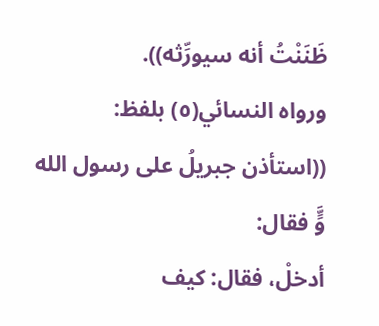ظَنَنْتُ أنه سيورِّثه)).
ورواه النسائي(٥) بلفظ: ((استأذن جبريلُ على رسول الله وٍَّ فقال:
أدخلْ، فقال: كيف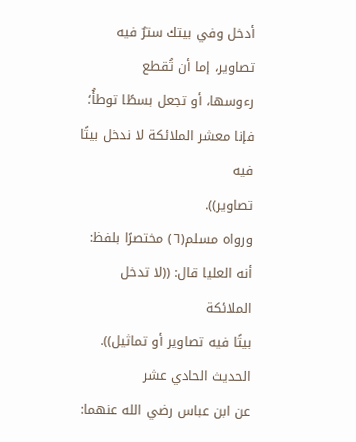أدخل وفي بيتك سترٌ فيه تصاوير، إما أن تُقطع
رءوسها، أو تجعل بسطًا توطأُ؛ فإنا معشر الملائكة لا ندخل بيتًا فيه
تصاوير)).
ورواه مسلم(٦) مختصرًا بلفظ: أنه العليا قال: ((لا تدخل الملائكة
بيتًا فيه تصاوير أو تماثيل)).
الحديث الحادي عشر
عن ابن عباس رضي الله عنهما: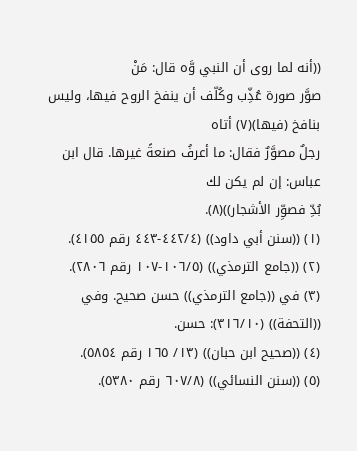((أنه لما روى أن النبي وَّه قال: مَنْ
صوَّر صورة عُذِّب وكُلّف أن ينفخ الروح فيها، وليس بنافخ (فيها)(٧) أتاه
رجلٌ مصوَّرٌ فقال: ما أعرفُ صنعةً غيرها. قال ابن عباس: إن لم يكن لك
بُدِّ فصوِّر الأشجار))(٨).
(١) ((سنن أبي داود)) (٤٤٢/٤-٤٤٣ رقم ٤١٥٥).
(٢) ((جامع الترمذي)) (١٠٦/٥-١٠٧ رقم ٢٨٠٦).
(٣) في ((جامع الترمذي)) حسن صحيح. وفي ((التحفة)) (٣١٦/١٠): حسن.
(٤) ((صحيح ابن حبان)) (١٣/ ١٦٥ رقم ٥٨٥٤).
(٥) ((سنن النسائي)) (٦٠٧/٨ رقم ٥٣٨٠).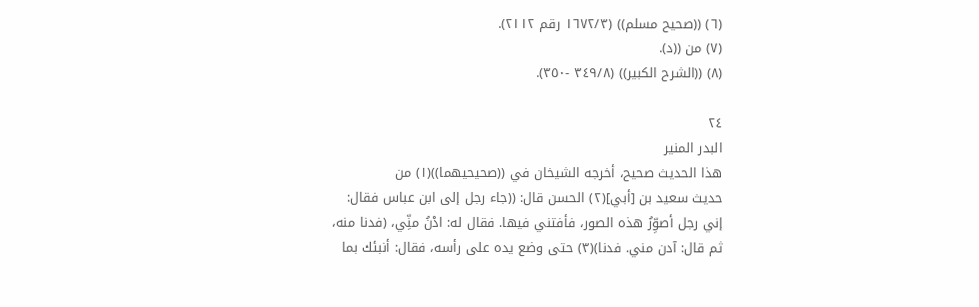(٦) ((صحيح مسلم)) (١٦٧٢/٣ رقم ٢١١٢).
(٧) من ((د).
(٨) ((الشرح الكبير)) (٣٤٩/٨ -٣٥٠).

٢٤
البدر المنير
هذا الحديث صحيح، أخرجه الشيخان في ((صحيحيهما))(١) من
حديث سعيد بن [أبي](٢) الحسن قال: ((جاء رجل إلى ابن عباس فقال:
إني رجل أصوِّرُ هذه الصور، فأفتني فيها. فقال له: ادْنُ منِّي، (فدنا منه،
ثم قال: آدن مني. فدنا)(٣) حتى وضع يده على رأسه، فقال: أنبئك بما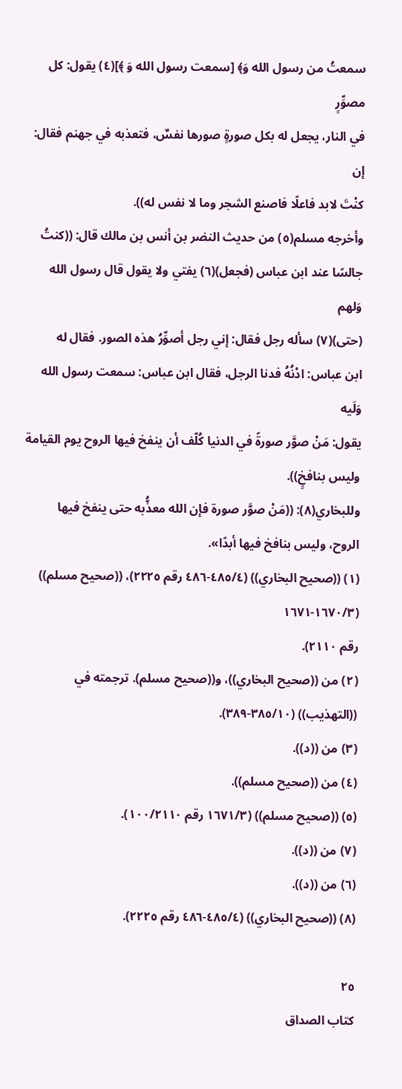سمعتُ من رسول الله وَ﴾ [سمعت رسول الله وَ ﴾](٤) يقول: كل مصوِّرٍ
في النار، يجعل له بكل صورةٍ صورها نفسٌ، فتعذبه في جهنم فقال: إن
كنْتَ لابد فاعلًا فاصنع الشجر وما لا نفس له)).
وأخرجه مسلم(٥) من حديث النضر بن أنس بن مالك قال: ((كنتُ
جالسًا عند ابن عباس (فجعل)(٦) يفتي ولا يقول قال رسول الله وَلهم
(حتى)(٧) سأله رجل فقال: إني رجل أصوِّرُ هذه الصور. فقال له
ابن عباس: ادْنُهُ فدنا الرجل، فقال ابن عباس: سمعت رسول الله وَلَيه
يقول: مَنْ صوَّر صورةً في الدنيا كُلّف أن ينفخ فيها الروح يوم القيامة
ولیس بنافخٍ)).
وللبخاري(٨): ((مَنْ صوَّر صورة فإن الله معذُّبه حتى ينفخ فيها
الروح، وليس بنافخ فيها أبدًا».
(١) ((صحيح البخاري)) (٤٨٥/٤-٤٨٦ رقم ٢٢٢٥)، ((صحيح مسلم)) (١٦٧٠/٣-١٦٧١
رقم ٢١١٠).
(٢) من ((صحيح البخاري))، و((صحيح مسلم). ترجمته في ((التهذيب)) (٣٨٥/١٠-٣٨٩).
(٣) من ((د)).
(٤) من ((صحيح مسلم)).
(٥) ((صحيح مسلم)) (١٦٧١/٣ رقم ١٠٠/٢١١٠).
(٧) من ((د)).
(٦) من ((د)).
(٨) ((صحيح البخاري)) (٤٨٥/٤-٤٨٦ رقم ٢٢٢٥).

٢٥
كتاب الصداق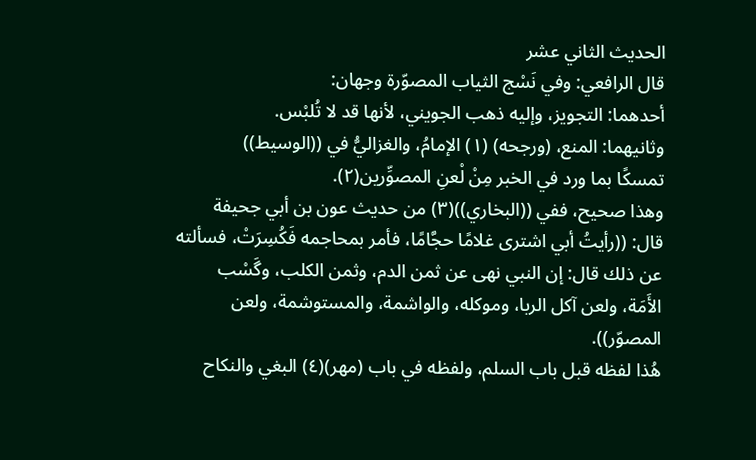الحديث الثاني عشر
قال الرافعي: وفي نَسْج الثياب المصوّرة وجهان:
أحدهما: التجويز، وإليه ذهب الجويني، لأنها قد لا تُلبْس.
وثانيهما: المنع، (ورجحه) (١) الإمامُ، والغزاليُّ في ((الوسيط))
تمسكًا بما ورد في الخبر مِنْ لْعنِ المصوِّرين(٢).
وهذا صحيح، ففي ((البخاري))(٣) من حديث عون بن أبي جحيفة
قال: ((رأيتُ أبي اشترى غلامًا حجَّامًا، فأمر بمحاجمه فَكُسِرَتْ، فسألته
عن ذلك قال: إن النبي نهى عن ثمن الدم، وثمن الكلب، وگَسْب
الأَمَة، ولعن آكل الربا، وموكله، والواشمة، والمستوشمة، ولعن
المصوّر)).
هُذا لفظه قبل باب السلم، ولفظه في باب (مهر)(٤) البغي والنكاح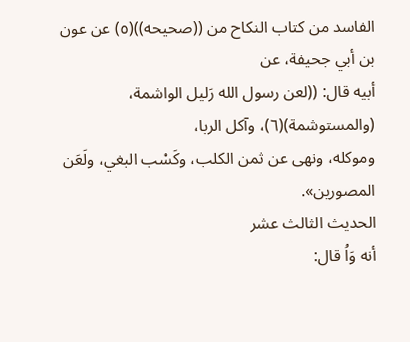الفاسد من كتاب النكاح من ((صحيحه))(٥) عن عون بن أبي جحيفة، عن
أبيه قال: ((لعن رسول الله رَليل الواشمة، (والمستوشمة)(٦)، وآكل الربا،
وموكله، ونهى عن ثمن الكلب، وكَسْب البغي، ولَعَن المصورين».
الحدیث الثالث عشر
أنه وَاُ قال: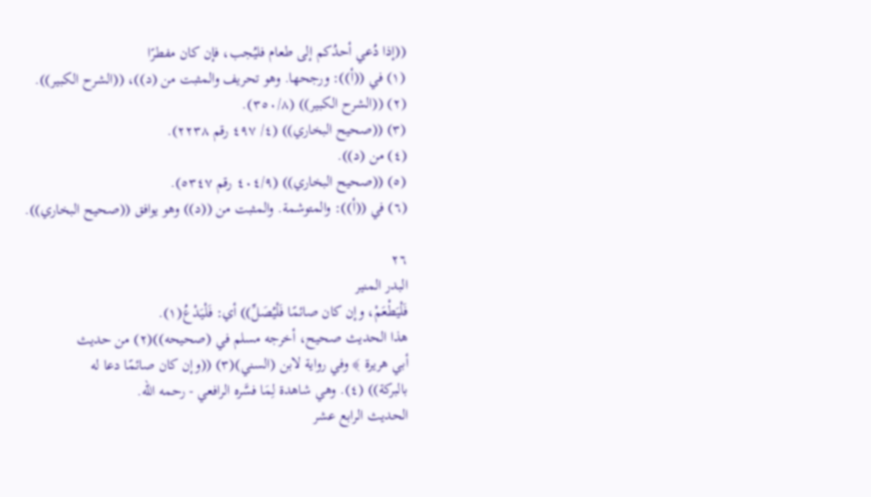((إذا دُعي أحدُكم إلى طعام فليُجب، فإن كان مفطرًا
(١) في ((أ)): ورجحها. وهو تحريف والمثبت من (د))، ((الشرح الكبير)).
(٢) ((الشرح الكبير)) (٣٥٠/٨).
(٣) ((صحيح البخاري)) (٤/ ٤٩٧ رقم ٢٢٣٨).
(٤) من (د)).
(٥) ((صحيح البخاري)) (٤٠٤/٩ رقم ٥٣٤٧).
(٦) في ((أ)): والمتوشمة. والمثبت من ((د)) وهو يوافق ((صحيح البخاري)).

٢٦
البدر المنير
فَلْيَطْعَمْ، وإن كان صائمًا فَلْيُصَلِّ)) أي: فَلْيَدْعُ(١).
هذا الحديث صحيح، أخرجه مسلم في (صحيحه))(٢) من حديث
أبي هريرة ﴾ وفي رواية لابن (السني)(٣) ((وإن كان صائمًا دعا له
بالبركة)) (٤). وهي شاهدة لِمَا فسَّره الرافعي - رحمه الله.
الحديث الرابع عشر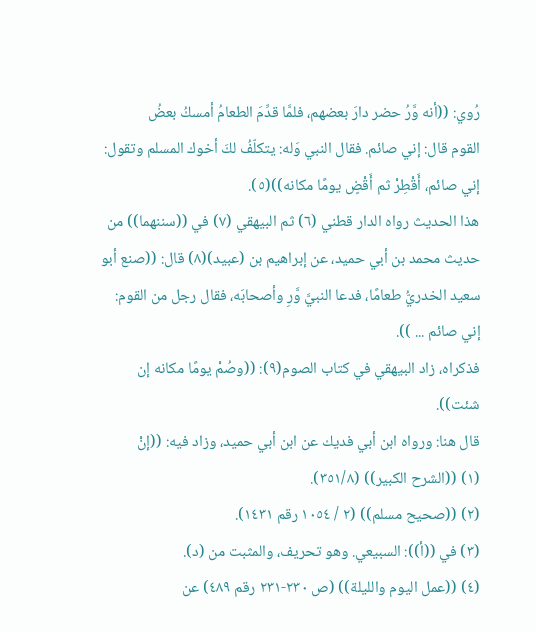رُوي: ((أنه وَّرُ حضر دارَ بعضهم، فلمَّا قدِّمَ الطعامُ أمسكُ بعضُ
القوم قال: إني صائم. فقال النبي وَله: يتكلّفُ لكَ أخوك المسلم وتقول:
إني صائم، أَقْطِرْ ثم أَقْضٍ يومًا مكانه))(٥).
هذا الحديث رواه الدار قطني (٦) ثم البيهقي (٧) في ((سننهما)) من
حديث محمد بن أبي حميد، عن إبراهيم بن (عبيد)(٨) قال: ((صنع أبو
سعيد الخدريُّ طعامًا، فدعا النبيَّ وَّرِ وأصحابَه، فقال رجل من القوم:
إني صائم ... )).
فذكراه، زاد البيهقي في كتاب الصوم(٩): ((وصُمْ يومًا مكانه إن
شئت)).
قال هنا: ورواه ابن أبي فديك عن ابن أبي حميد، وزاد فيه: ((إنْ
(١) ((الشرح الكبير)) (٣٥١/٨).
(٢) ((صحيح مسلم)) (٢ / ١٠٥٤ رقم ١٤٣١).
(٣) في ((أ)): السبيعي. وهو تحريف، والمثبت من (د).
(٤) ((عمل اليوم والليلة)) (ص ٢٣٠-٢٣١ رقم ٤٨٩) عن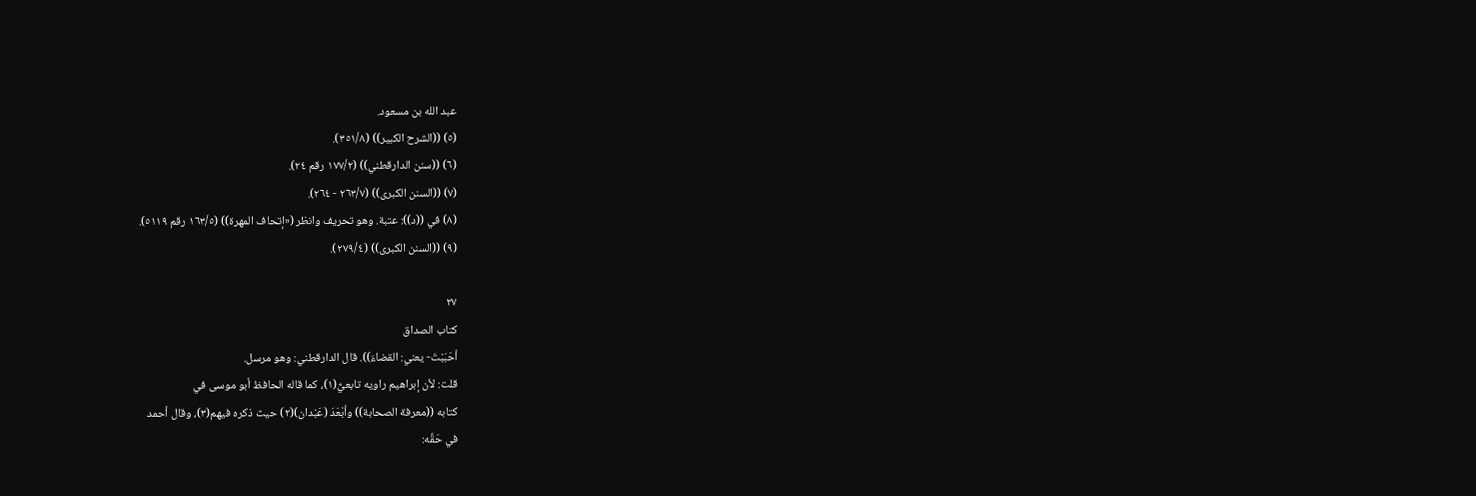عبد الله بن مسعود.
(٥) ((الشرح الكبير)) (٣٥١/٨).
(٦) ((سنن الدارقطني)) (١٧٧/٢ رقم ٢٤).
(٧) ((السنن الكبرى)) (٢٦٣/٧ - ٢٦٤).
(٨) في ((د)): عتبة. وهو تحريف وانظر («إتحاف المهرة)) (١٦٣/٥ رقم ٥١١٩).
(٩) ((السنن الكبرى)) (٢٧٩/٤).

٢٧
كتاب الصداق
أحَبَبْتَ- يعني: القضاءَ)). قال الدارقطني: وهو مرسل.
قلت: لأن إبراهيم راويه تابعيٌّ(١)، كما قاله الحافظ أبو موسى في
كتابه ((معرفة الصحابة)) وأبْعَدَ (عَبْدان)(٢) حيث ذكره فيهم(٣)، وقال أحمد
في حَقِّه: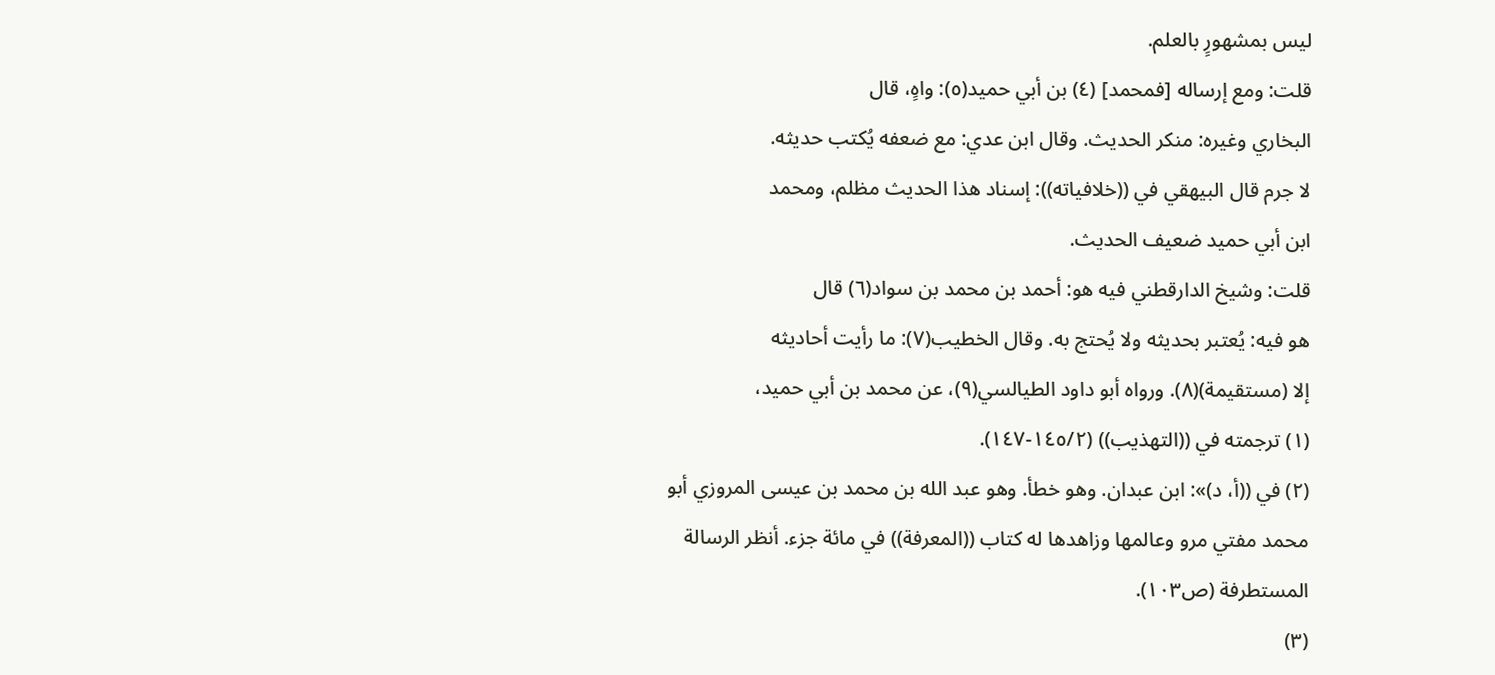ليس بمشهورٍ بالعلم.
قلت: ومع إرساله [فمحمد] (٤) بن أبي حميد(٥): واهٍ، قال
البخاري وغيره: منكر الحديث. وقال ابن عدي: مع ضعفه يُكتب حديثه.
لا جرم قال البيهقي في ((خلافياته)): إسناد هذا الحديث مظلم، ومحمد
ابن أبي حميد ضعيف الحديث.
قلت: وشيخ الدارقطني فيه هو: أحمد بن محمد بن سواد(٦) قال
هو فيه: يُعتبر بحديثه ولا يُحتج به. وقال الخطيب(٧): ما رأيت أحاديثه
إلا (مستقيمة)(٨). ورواه أبو داود الطيالسي(٩)، عن محمد بن أبي حميد،
(١) ترجمته في ((التهذيب)) (١٤٥/٢-١٤٧).
(٢) في ((أ، د)»: ابن عبدان. وهو خطأ. وهو عبد الله بن محمد بن عيسى المروزي أبو
محمد مفتي مرو وعالمها وزاهدها له كتاب ((المعرفة)) في مائة جزء. أنظر الرسالة
المستطرفة (ص١٠٣).
(٣)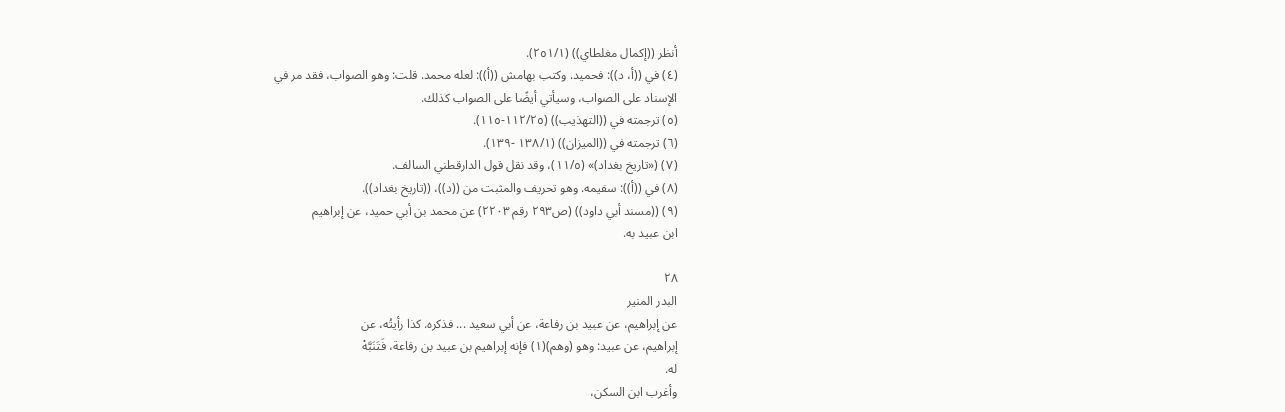أنظر ((إكمال مغلطاي)) (٢٥١/١).
(٤) في ((أ، د)): فحميد. وكتب بهامش ((أ)): لعله محمد. قلت: وهو الصواب، فقد مر في
الإسناد على الصواب، وسيأتي أيضًا على الصواب كذلك.
(٥) ترجمته في ((التهذيب)) (١١٢/٢٥-١١٥).
(٦) ترجمته في ((الميزان)) (١٣٨/١ -١٣٩).
(٧) («تاريخ بغداد)» (١١/٥)، وقد نقل قول الدارقطني السالف.
(٨) في ((أ)): سفيمه. وهو تحريف والمثبت من ((د))، ((تاريخ بغداد)).
(٩) ((مسند أبي داود)) (ص٢٩٣ رقم ٢٢٠٣) عن محمد بن أبي حميد، عن إبراهيم
ابن عبيد به.

٢٨
البدر المنير
عن إبراهيم، عن عبيد بن رفاعة، عن أبي سعيد ... فذكره. كذا رأيتُه، عن
إبراهيم، عن عبيد: وهو (وهم)(١) فإنه إبراهيم بن عبيد بن رفاعة، فَتَنَبَّهْ
له.
وأغرب ابن السكن،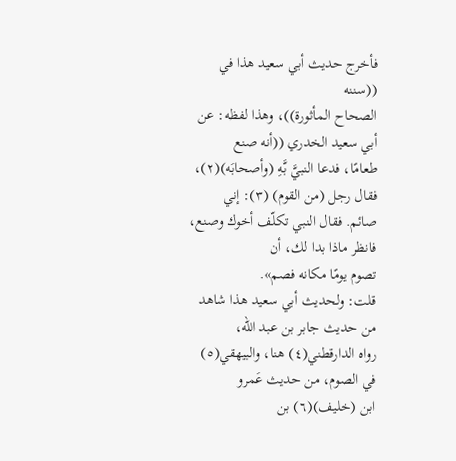فأخرج حديث أبي سعيد هذا في ((سننه
الصحاح المأثورة))، وهذا لفظه: عن أبي سعيد الخدري ((أنه صنع
طعامًا، فدعا النبيَّ بَّهِ (وأصحابَه)(٢)، فقال رجل (من القوم) (٣): إني
صائم. فقال النبي تكلّف أخوك وصنع، فانظر ماذا بدا لك، أن
تصوم يومًا مكانه فصم».
قلت: ولحديث أبي سعيد هذا شاهد من حديث جابر بن عبد الله،
رواه الدارقطني(٤) هنا، والبيهقي(٥) في الصوم، من حديث عَمرو
ابن (خليف)(٦) بن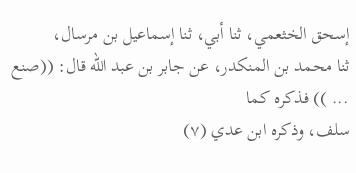إسحق الخثعمي، ثنا أبي، ثنا إسماعيل بن مرسال،
ثنا محمد بن المنكدر، عن جابر بن عبد الله قال: ((صنع ... )) فذكره كما
سلف، وذكره ابن عدي (٧)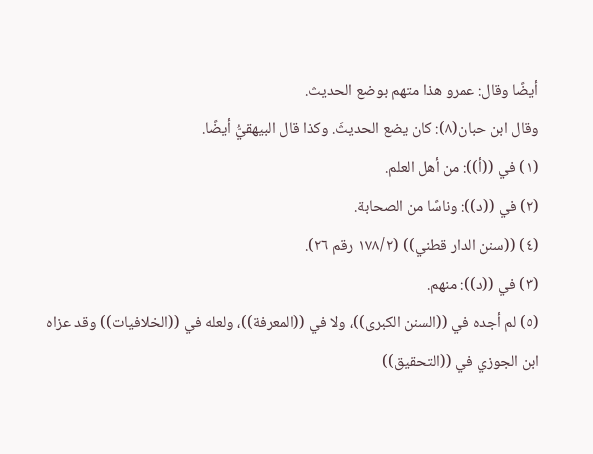أيضًا وقال: عمرو هذا متهم بوضع الحديث.
وقال ابن حبان(٨): كان يضع الحديثَ. وكذا قال البيهقيُّ أيضًا.
(١) في ((أ)): من أهل العلم.
(٢) في ((د)): وناسًا من الصحابة.
(٤) ((سنن الدار قطني)) (١٧٨/٢ رقم ٢٦).
(٣) في ((د)): منهم.
(٥) لم أجده في ((السنن الكبرى))، ولا في ((المعرفة))، ولعله في ((الخلافيات)) وقد عزاه
ابن الجوزي في ((التحقيق))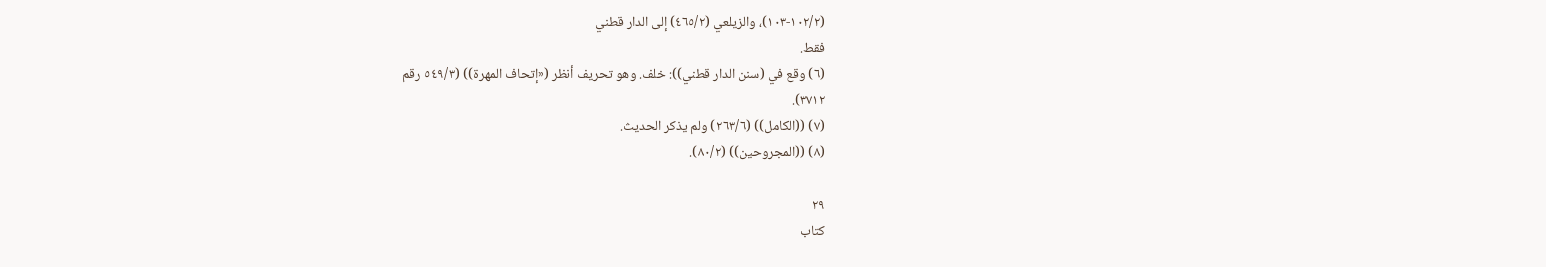(١٠٢/٢-١٠٣)، والزيلعي (٤٦٥/٢) إلى الدار قطني
فقط.
(٦) وقع في (سنن الدار قطني)): خلف. وهو تحريف أنظر («إتحاف المهرة)) (٥٤٩/٣ رقم
٣٧١٢).
(٧) ((الكامل)) (٢٦٣/٦) ولم يذكر الحديث.
(٨) ((المجروحين)) (٨٠/٢).

٢٩
كتاب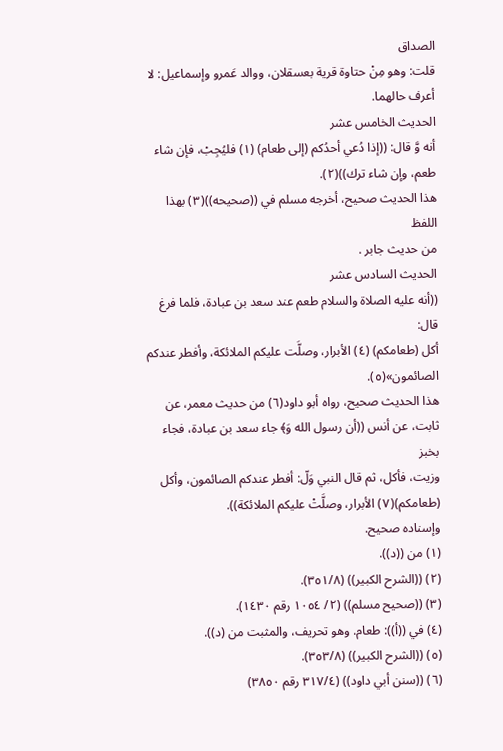الصداق
قلت: وهو مِنْ حتاوة قرية بعسقلان، ووالد عَمرو وإسماعيل: لا
أعرف حالهما.
الحديث الخامس عشر
أنه وَّ قال: ((إذا دُعي أحدُكم (إلى طعام) (١) فليُجِبْ، فإن شاء
طعم، وإن شاء ترك))(٢).
هذا الحديث صحيح، أخرجه مسلم في ((صحيحه))(٣) بهذا اللفظ
من حديث جابر .
الحديث السادس عشر
((أنه عليه الصلاة والسلام طعم عند سعد بن عبادة، فلما فرغ قال:
أكل (طعامكم) (٤) الأبرار، وصلَّت عليكم الملائكة، وأفطر عندكم
الصائمون»(٥).
هذا الحديث صحيح، رواه أبو داود(٦) من حديث معمر، عن
ثابت، عن أنس ((أن رسول الله وَ﴾ جاء سعد بن عبادة، فجاء بخبز
وزيت، فأكل، ثم قال النبي وَلّ: أفطر عندكم الصائمون، وأكل
(طعامكم)(٧) الأبرار، وصلَّتْ عليكم الملائكة)).
وإسناده صحيح.
(١) من ((د)).
(٢) ((الشرح الكبير)) (٣٥١/٨).
(٣) ((صحيح مسلم)) (٢/ ١٠٥٤ رقم ١٤٣٠).
(٤) في ((أ)): طعام. وهو تحريف، والمثبت من (د)).
(٥) ((الشرح الكبير)) (٣٥٣/٨).
(٦) ((سنن أبي داود)) (٣١٧/٤ رقم ٣٨٥٠)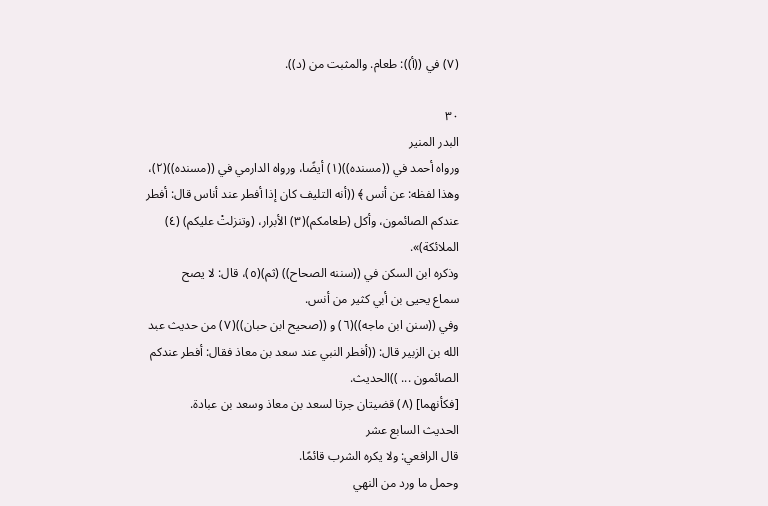(٧) في ((أ)): طعام. والمثبت من (د)).

٣٠
البدر المنير
ورواه أحمد في ((مسنده))(١) أيضًا، ورواه الدارمي في ((مسنده))(٢)،
وهذا لفظه: عن أنس ﴾ ((أنه التليف كان إذا أفطر عند أناس قال: أفطر
عندكم الصائمون، وأكل (طعامكم)(٣) الأبرار، (وتنزلتْ عليكم) (٤)
الملائكة)».
وذكره ابن السكن في ((سننه الصحاح)) (ثم)(٥)، قال: لا يصح
سماع يحيى بن أبي كثير من أنس.
وفي ((سنن ابن ماجه))(٦) و ((صحيح ابن حبان))(٧) من حديث عبد
الله بن الزبير قال: ((أفطر النبي عند سعد بن معاذ فقال: أفطر عندكم
الصائمون ... ))الحديث.
[فكأنهما] (٨) قضيتان جرتا لسعد بن معاذ وسعد بن عبادة.
الحديث السابع عشر
قال الرافعي: ولا يكره الشرب قائمًا.
وحمل ما ورد من النهي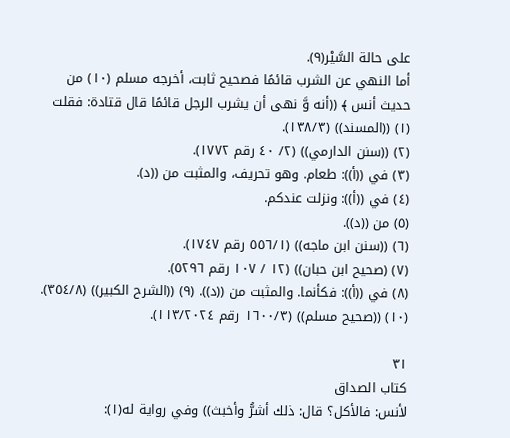على حالة السَّيْر(٩).
أما النهي عن الشرب قائمًا فصحيح ثابت، أخرجه مسلم (١٠) من
حديث أنس ﴾ ((أنه وَّ نهى أن يشرب الرجل قائمًا قال قتادة: فقلت
(١) ((المسند)) (١٣٨/٣).
(٢) ((سنن الدارمي)) (٢/ ٤٠ رقم ١٧٧٢).
(٣) في ((أ)): طعام. وهو تحريف، والمثبت من ((د).
(٤) في ((أ)): ونزلت عندكم.
(٥) من ((د)).
(٦) ((سنن ابن ماجه)) (٥٥٦/١ رقم ١٧٤٧).
(٧) (صحيح ابن حبان)) (١٢ / ١٠٧ رقم ٥٢٩٦).
(٨) في ((أ)): فكأنما. والمثبت من ((د)). (٩) ((الشرح الكبير)) (٣٥٤/٨).
(١٠) ((صحيح مسلم)) (١٦٠٠/٣ رقم ١١٣/٢٠٢٤).

٣١
كتاب الصداق
لأنس: فالأكل؟ قال: ذلك أشرُّ وأخبث)) وفي رواية له(١):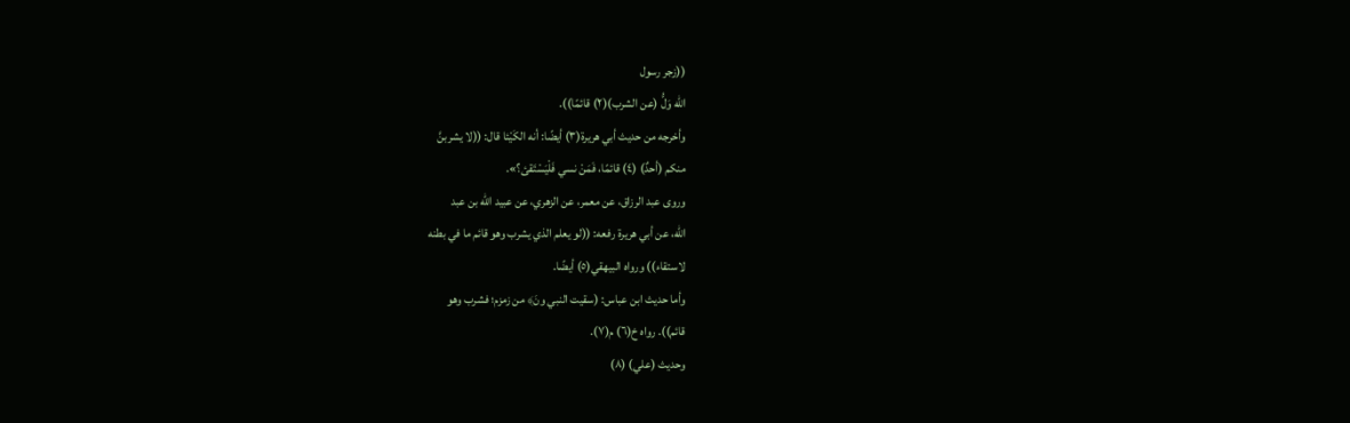((زجر رسول
الله وَلُّ (عن الشرب)(٢) قائمًا)).
وأخرجه من حديث أبي هريرة(٣) أيضًا: أنه الكَيْئا قال: ((لا يشربنَّ
منكم (أحدٌ) (٤) قائمًا، فَمَنْ نسي فَلْيَسْتَقئ؟».
وروى عبد الرزاق، عن معمر، عن الزهري، عن عبيد الله بن عبد
الله، عن أبي هريرة رفعه: ((لو يعلم الذي يشرب وهو قائم ما في بطنه
لاستقاء)) ورواه البيهقي(٥) أيضًا.
وأما حديث ابن عباس: (سقيت النبي ونَ﴾ من زمزم؛ فشرب وهو
قائم)). رواه خ(٦) م(٧).
وحديث (علي) (٨)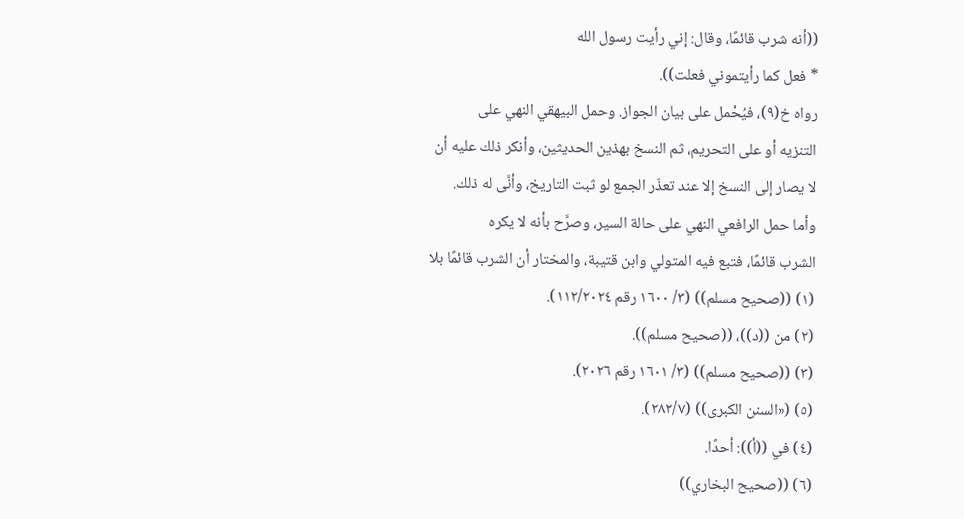((أنه شرب قائمًا، وقال: إني رأيت رسول الله
* فعل كما رأيتموني فعلت)).
رواه خ(٩)، فيُحْمل على بيان الجواز. وحمل البيهقي النهي على
التنزيه أو على التحريم، ثم النسخ بهذين الحديثين، وأنكر ذلك عليه أن
لا يصار إلى النسخ إلا عند تعذّر الجمع لو ثبت التاريخ، وأنَّى له ذلك.
وأما حمل الرافعي النهي على حالة السير، وصرَّح بأنه لا يكره
الشرب قائمًا، فتبع فيه المتولي وابن قتيبة، والمختار أن الشرب قائمًا بلا
(١) ((صحيح مسلم)) (٣/ ١٦٠٠ رقم ١١٢/٢٠٢٤).
(٢) من ((د))، ((صحيح مسلم)).
(٣) ((صحيح مسلم)) (٣/ ١٦٠١ رقم ٢٠٢٦).
(٥) («السنن الكبرى)) (٢٨٢/٧).
(٤) في ((أ)): أحدًا.
(٦) ((صحيح البخاري))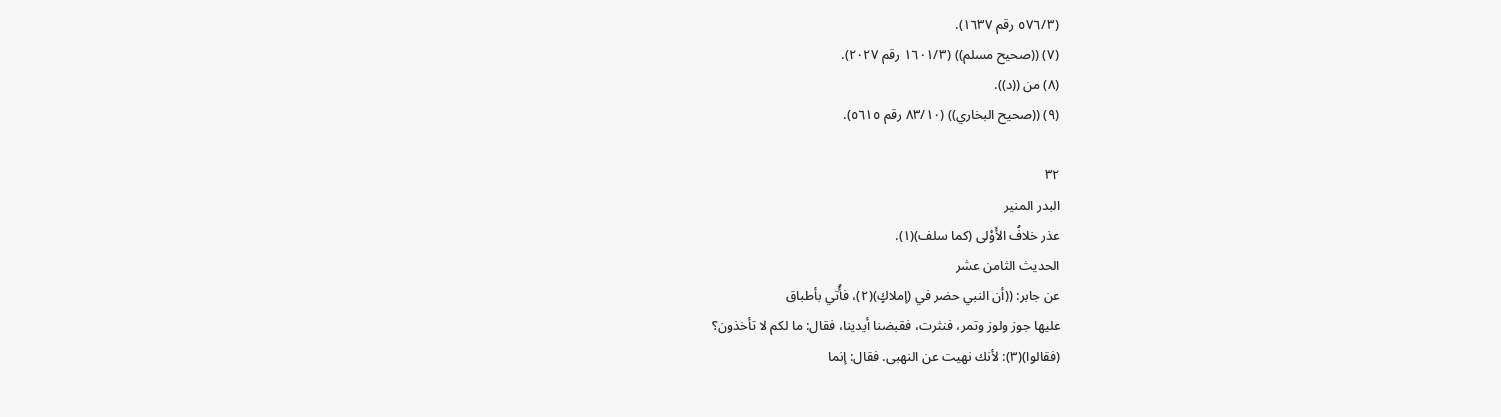(٥٧٦/٣ رقم ١٦٣٧).
(٧) ((صحيح مسلم)) (١٦٠١/٣ رقم ٢٠٢٧).
(٨) من ((د)).
(٩) ((صحيح البخاري)) (٨٣/١٠ رقم ٥٦١٥).

٣٢
البدر المنير
عذر خلافُ الأَوْلى (كما سلف)(١).
الحديث الثامن عشر
عن جابر: ((أن النبي حضر في (إملاكٍ)(٢)، فأُتي بأطباق
عليها جوز ولوز وتمر، فنثرت، فقبضنا أيدينا، فقال: ما لكم لا تأخذون؟
(فقالوا)(٣): لأنك نهيت عن النهبى. فقال: إنما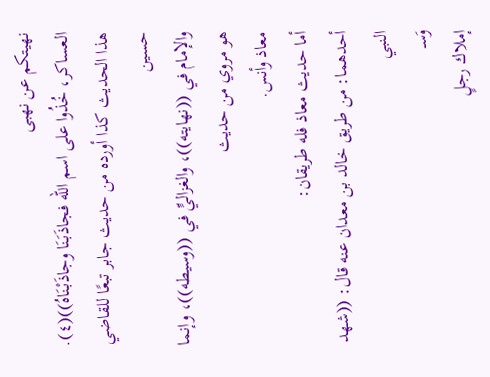نهيتكم عن نهبى
العساكر، خُذُوا على اسم الله فجاذَبَنَا وجاذَبْنَاهُ))(٤).
هذا الحديث كذا أورده من حديث جابر تبعًا للقاضي حسين
والإمام في ((نهايته))، والغزاليٍّ في ((وسيطه))، وإنما هو مروي من حديث
معاذ وأنس.
أما حديث معاذ فله طريقان:
أحدهما: من طريق خالد بن معدان عنه قال: ((شهد النبي
وَسـ
إملاك رجلٍ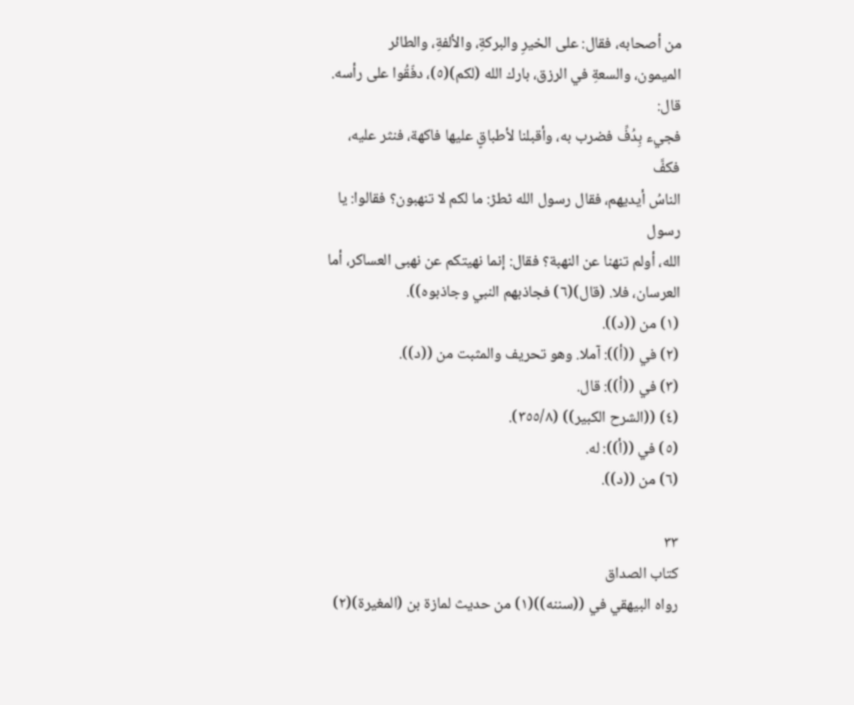من أصحابه، فقال: على الخيرِ والبركةِ، والألفةِ، والطائر
الميمون، والسعةِ في الرزق، بارك الله (لكم)(٥)، دفّقُوا على رأسه. قال:
فجيء بِدُفِّ فضرب به، وأقبلنا لأطباقٍ عليها فاكهة، فنثر عليه، فكفَّ
الناسُ أیدیھم، فقال رسول الله ٹطڑ: ما لكم لا تنھبون؟ فقالوا: يا رسول
الله، أولم تنهنا عن النهبة؟ فقال: إنما نهيتكم عن نهبى العساكر، أما
العرسان، فلا. (قال)(٦) فجاذبهم النبي وجاذبوه)).
(١) من ((د)).
(٢) في ((أ)): آملا. وهو تحريف والمثبت من ((د)).
(٣) في ((أ)): قال.
(٤) ((الشرح الكبير)) (٣٥٥/٨).
(٥) في ((أ)): له.
(٦) من ((د)).

٣٣
كتاب الصداق
رواه البيهقي في ((سننه))(١) من حديث لمازة بن (المغيرة)(٢)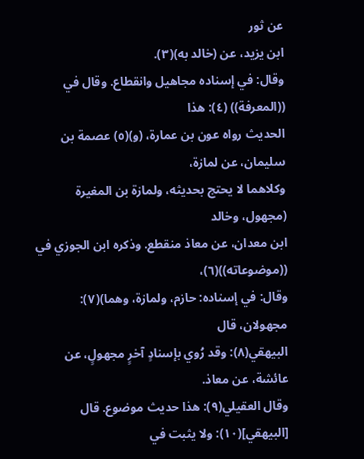عن ثور
ابن يزيد، عن (خالد به)(٣).
وقال: في إسناده مجاهيل وانقطاع. وقال في ((المعرفة)) (٤): هذا
الحديث رواه عون بن عمارة، (و)(٥) عصمة بن سليمان، عن لمازة،
وكلاهما لا يحتج بحديثه، ولمازة بن المغيرة (مجهول، وخالد
ابن معدان، عن معاذ منقطع. وذكره ابن الجوزي في ((موضوعاته))(٦)،
وقال: في إسناده: حازم، ولمازة، وهما)(٧): مجهولان، قال
البيهقي(٨): وقد رُوي بإسنادٍ آخرٍ مجهولٍ، عن عائشة، عن معاذ.
وقال العقيلي(٩): هذا حديث موضوع. قال [البيهقي](١٠): ولا يثبت في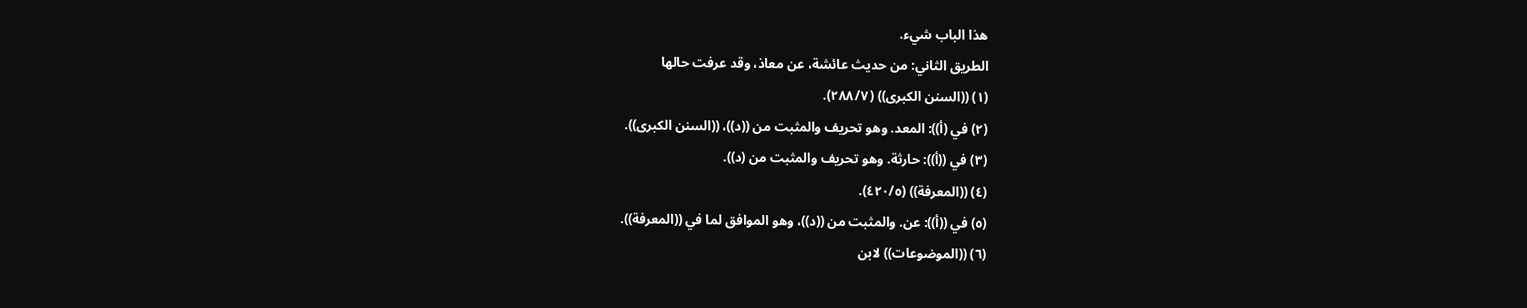هذا الباب شيء.
الطريق الثاني: من حديث عائشة، عن معاذ، وقد عرفت حالها
(١) ((السنن الكبرى)) (٢٨٨/٧).
(٢) في (أ)): المعد. وهو تحريف والمثبت من ((د))، ((السنن الكبرى)).
(٣) في ((أ)): حارثة. وهو تحريف والمثبت من (د)).
(٤) ((المعرفة)) (٤٢٠/٥).
(٥) في ((أ)): عن. والمثبت من ((د))، وهو الموافق لما في ((المعرفة)).
(٦) ((الموضوعات)) لابن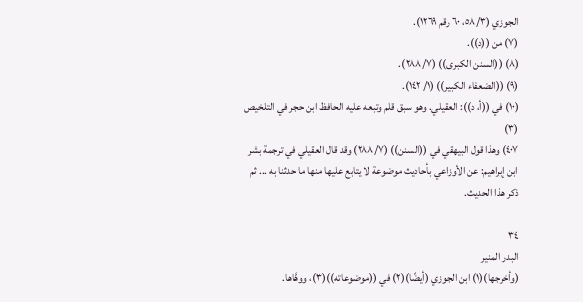الجوزي (٥٨/٣، ٦٠ رقم ١٢٦٩).
(٧) من ((د)).
(٨) ((السنن الكبرى)) (٢٨٨/٧).
(٩) ((الضعفاء الكبير)) (١/ ١٤٢).
(١٠) في ((أ، د)): العقيلي. وهو سبق قلم وتبعه عليه الحافظ ابن حجر في التلخيص (٣)
٤٠٧) وهذا قول البيهقي في ((السنن)) (٢٨٨/٧) وقد قال العقيلي في ترجمة بشر
ابن إبراهيم: عن الأوزاعي بأحاديث موضوعة لا يتابع عليها منها ما حدثنا به ... ثم
ذكر هذا الحدیث.

٣٤
البدر المنير
(وأخرجها)(١) ابن الجوزي (أيضًا)(٢) في ((موضوعاته))(٣)، ووهَّاها.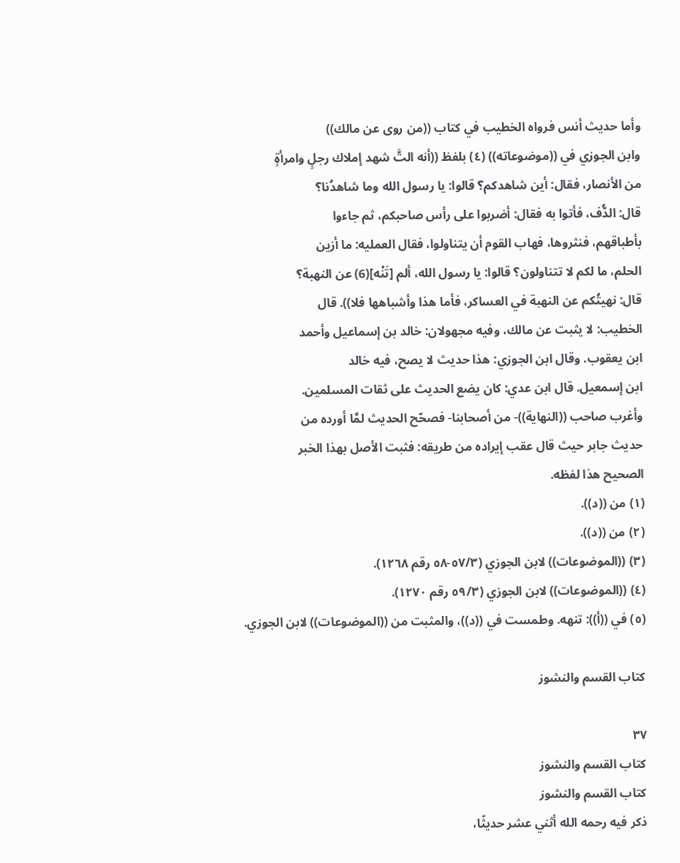وأما حديث أنس فرواه الخطيب في كتاب ((من روى عن مالك))
وابن الجوزي في ((موضوعاته)) (٤) بلفظ ((أنه التَّ شهد إملاك رجلٍ وامرأةٍ
من الأنصار، فقال: أين شاهدكم؟ قالوا: يا رسول الله وما شاهدُنا؟
قال: الدُّف، فأتوا به فقال: أضربوا على رأس صاحبكم، ثم جاءوا
بأطباقهم، فنثروها، فهاب القوم أن يتناولوا، فقال العمليه: ما أزين
الحلم، ما لكم لا تتناولون؟ قالوا: يا رسول الله، ألم [تَنْه](6) عن النهبة؟
قال: نهيتُكم عن النهبة في العساكر، فأما هذا وأشباهها فلا)). قال
الخطيب: لا يثبت عن مالك، وفيه مجهولان: خالد بن إسماعيل وأحمد
ابن يعقوب. وقال ابن الجوزي: هذا حديث لا يصح، فيه خالد
ابن إسمعيل. قال ابن عدي: كان يضع الحديث على ثقات المسلمين.
وأغرب صاحب ((النهاية))- من أصحابنا- فصحّح الحديث لمَّا أورده من
حديث جابر حيث قال عقب إيراده من طريقه: فثبت الأصل بهذا الخبر
الصحيح هذا لفظه.
(١) من ((د)).
(٢) من ((د)).
(٣) ((الموضوعات)) لابن الجوزي (٥٧/٣-٥٨ رقم ١٢٦٨).
(٤) ((الموضوعات)) لابن الجوزي (٥٩/٣ رقم ١٢٧٠).
(٥) في ((أ)): تنهه. وطمست في ((د))، والمثبت من ((الموضوعات)) لابن الجوزي.

كتاب القسم والنشوز

٣٧
كتاب القسم والنشوز
كتاب القسم والنشوز
ذكر فيه رحمه الله أثني عشر حديثًا،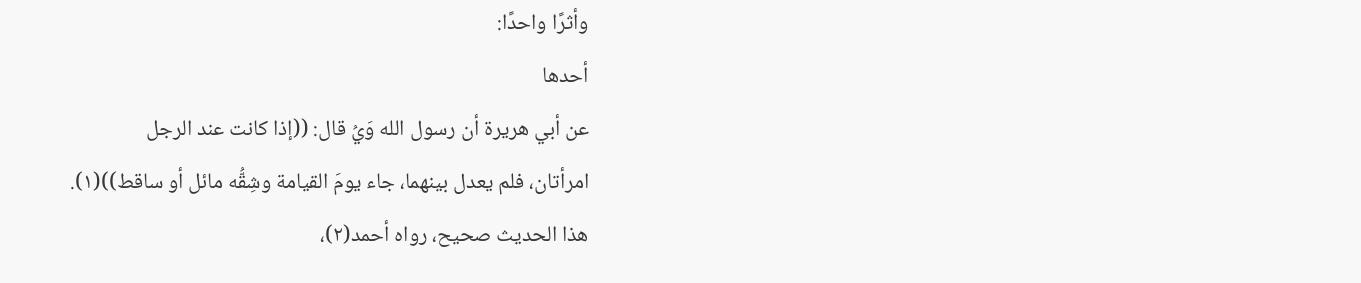وأثرًا واحدًا:
أحدها
عن أبي هريرة أن رسول الله وَيُ قال: ((إذا كانت عند الرجل
امرأتان، فلم يعدل بينهما، جاء يومَ القيامة وشِقُّه مائل أو ساقط))(١).
هذا الحديث صحيح، رواه أحمد(٢)،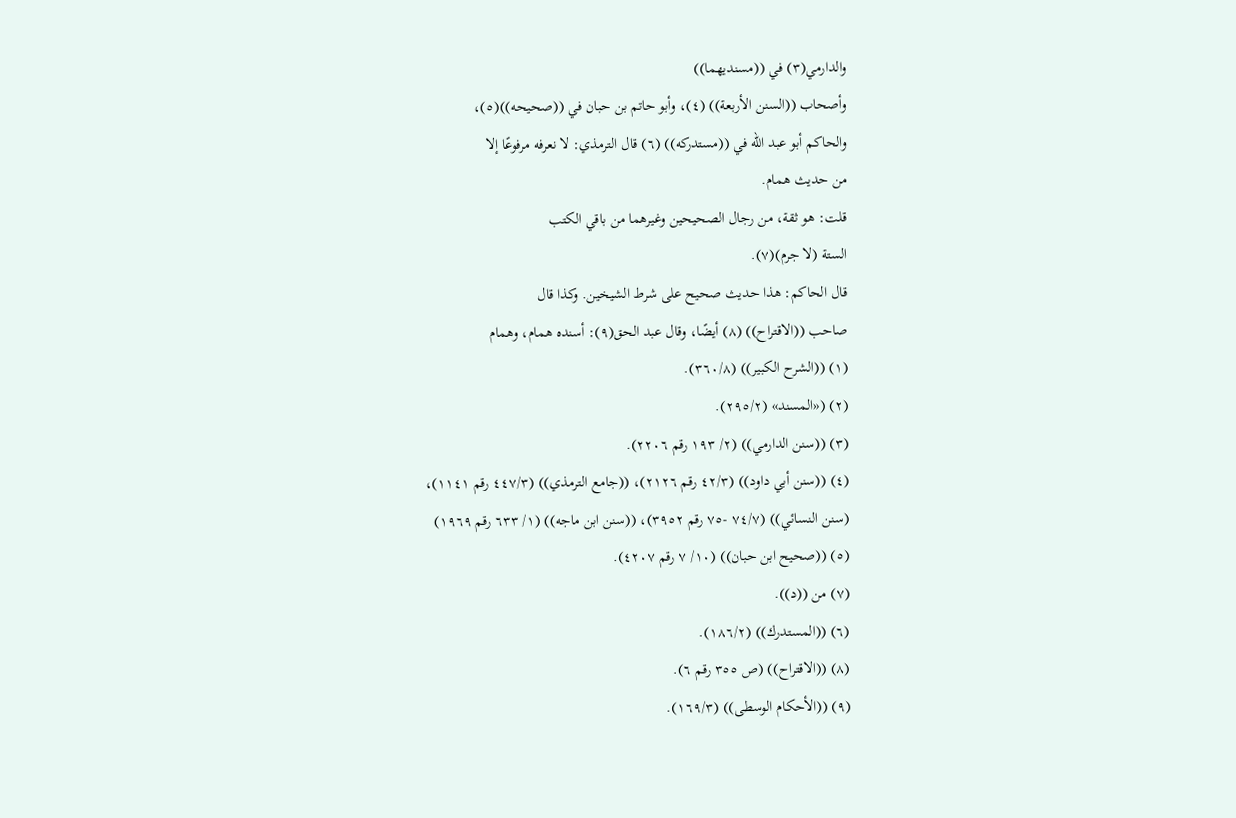والدارمي(٣) في ((مسنديهما))
وأصحاب ((السنن الأربعة)) (٤)، وأبو حاتم بن حبان في ((صحيحه))(٥)،
والحاكم أبو عبد الله في ((مستدركه)) (٦) قال الترمذي: لا نعرفه مرفوعًا إلا
من حديث همام.
قلت: هو ثقة، من رجال الصحيحين وغيرهما من باقي الكتب
الستة (لا جرم)(٧).
قال الحاكم: هذا حديث صحيح على شرط الشيخين. وكذا قال
صاحب ((الاقتراح)) (٨) أيضًا، وقال عبد الحق(٩): أسنده همام، وهمام
(١) ((الشرح الكبير)) (٣٦٠/٨).
(٢) («المسند» (٢٩٥/٢).
(٣) ((سنن الدارمي)) (٢/ ١٩٣ رقم ٢٢٠٦).
(٤) ((سنن أبي داود)) (٤٢/٣ رقم ٢١٢٦)، ((جامع الترمذي)) (٤٤٧/٣ رقم ١١٤١)،
(سنن النسائي)) (٧٤/٧ -٧٥ رقم ٣٩٥٢)، ((سنن ابن ماجه)) (١/ ٦٣٣ رقم ١٩٦٩)
(٥) ((صحيح ابن حبان)) (١٠/ ٧ رقم ٤٢٠٧).
(٧) من ((د)).
(٦) ((المستدرك)) (١٨٦/٢).
(٨) ((الاقتراح)) (ص ٣٥٥ رقم ٦).
(٩) ((الأحكام الوسطى)) (١٦٩/٣).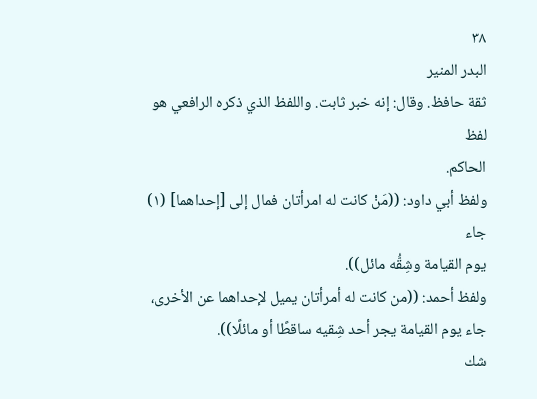٣٨
البدر المنير
ثقة حافظ. وقال: إنه خبر ثابت. واللفظ الذي ذكره الرافعي هو لفظ
الحاكم.
ولفظ أبي داود: ((مَنْ كانت له امرأتان فمال إلى [إحداهما] (١) جاء
يوم القيامة وشِقُّه مائل)).
ولفظ أحمد: ((من كانت له أمرأتان يميل لإحداهما عن الأخرى،
جاء يوم القيامة يجر أحد شِقيه ساقطًا أو مائلًا)).
شك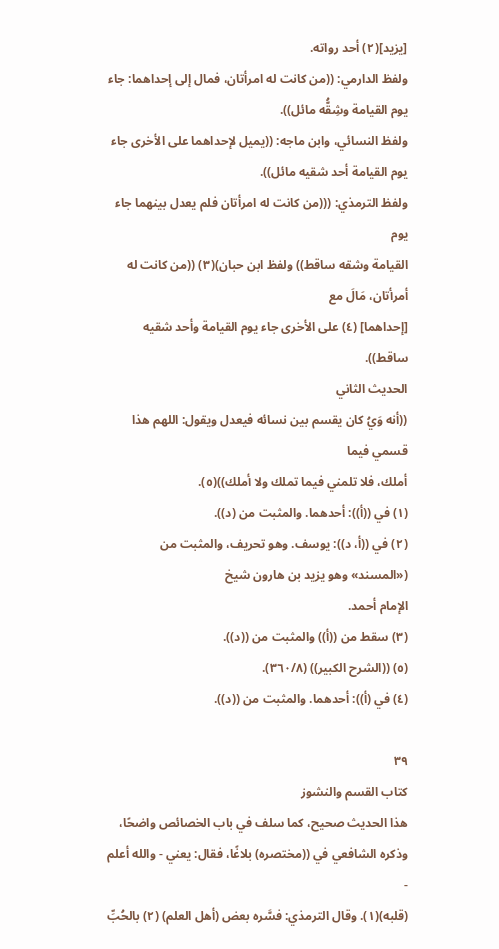[يزيد](٢) أحد رواته.
ولفظ الدارمي: ((من كانت له امرأتان، فمال إلى إحداهما: جاء
يوم القيامة وشِقُّه مائل)).
ولفظ النسائي، وابن ماجه: ((يميل لإحداهما على الأخرى جاء
يوم القيامة أحد شقيه مائل)).
ولفظ الترمذي: (((من كانت له امرأتان فلم يعدل بينهما جاء يوم
القيامة وشقه ساقط)) ولفظ ابن حبان)(٣) ((من كانت له أمرأتان، مَالَ مع
[إحداهما] (٤) على الأخرى جاء يوم القيامة وأحد شقيه ساقط)).
الحديث الثاني
((أنه وَيُ كان يقسم بين نسائه فيعدل ويقول: اللهم هذا قسمي فيما
أملك، فلا تلمني فيما تملك ولا أملك))(٥).
(١) في ((أ)): أحدهما. والمثبت من (د)).
(٢) في ((أ، د)): يوسف. وهو تحريف، والمثبت من («المسند» وهو يزيد بن هارون شيخ
الإمام أحمد.
(٣) سقط من ((أ)) والمثبت من ((د)).
(٥) ((الشرح الكبير)) (٣٦٠/٨).
(٤) في (أ)): أحدهما. والمثبت من ((د)).

٣٩
كتاب القسم والنشوز
هذا الحديث صحيح، كما سلف في باب الخصائص واضحًا،
وذكره الشافعي في ((مختصره) بلاغًا، فقال: يعني - والله أعلم -
(قلبه)(١). وقال الترمذي: فسَّره بعض (أهل العلم) (٢) بالحُبِّ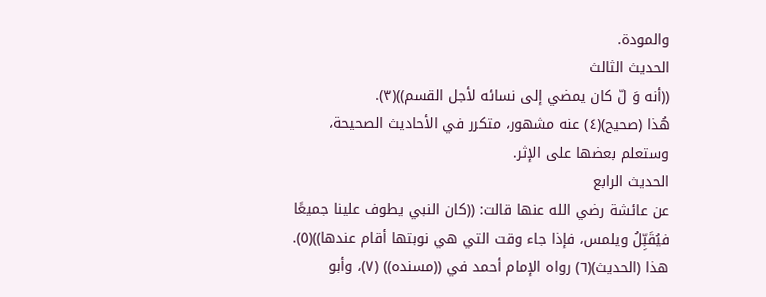والمودة.
الحديث الثالث
((أنه وَ لّ كان يمضي إلى نسائه لأجل القسم))(٣).
هُذا (صحيح)(٤) عنه مشهور، متكرر في الأحاديث الصحيحة،
وستعلم بعضها على الإثر.
الحديث الرابع
عن عائشة رضي الله عنها قالت: ((كان النبي يطوف علينا جميعًا
فيُقَبِّلُ ويلمس، فإذا جاء وقت التي هي نوبتها أقام عندها))(٥).
هذا (الحديث)(٦) رواه الإمام أحمد في ((مسنده)) (٧)، وأبو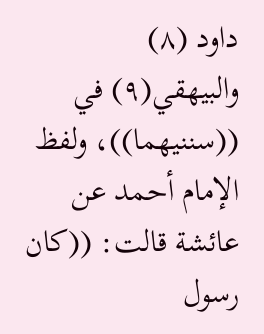داود (٨)
والبيهقي(٩) في ((سننيهما))، ولفظ الإمام أحمد عن عائشة قالت: ((كان
رسول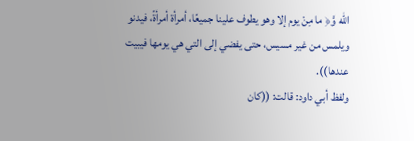الله وَّ﴿ ما مِنْ يوم إلا وهو يطوف علينا جميعًا، أمرأة أمرأةً، فيدنو
ويلمس من غير مسيس، حتى يفضي إلى التي هي يومها فيبيت عندها)).
ولفظ أبي داود: قالت: ((كان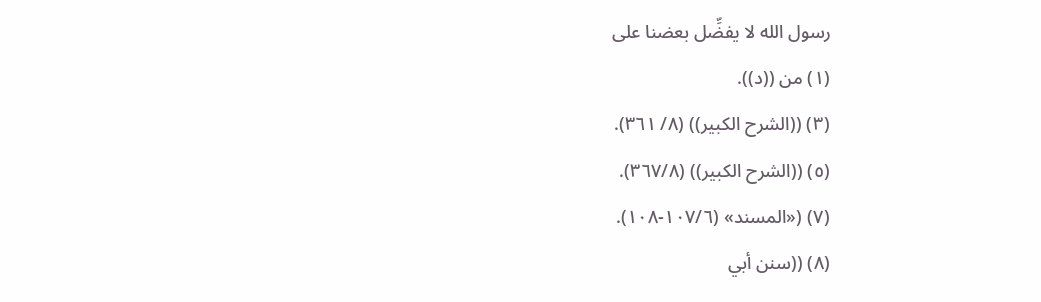رسول الله لا يفضِّل بعضنا على
(١) من ((د)).
(٣) ((الشرح الكبير)) (٨/ ٣٦١).
(٥) ((الشرح الكبير)) (٣٦٧/٨).
(٧) («المسند» (١٠٧/٦-١٠٨).
(٨) ((سنن أبي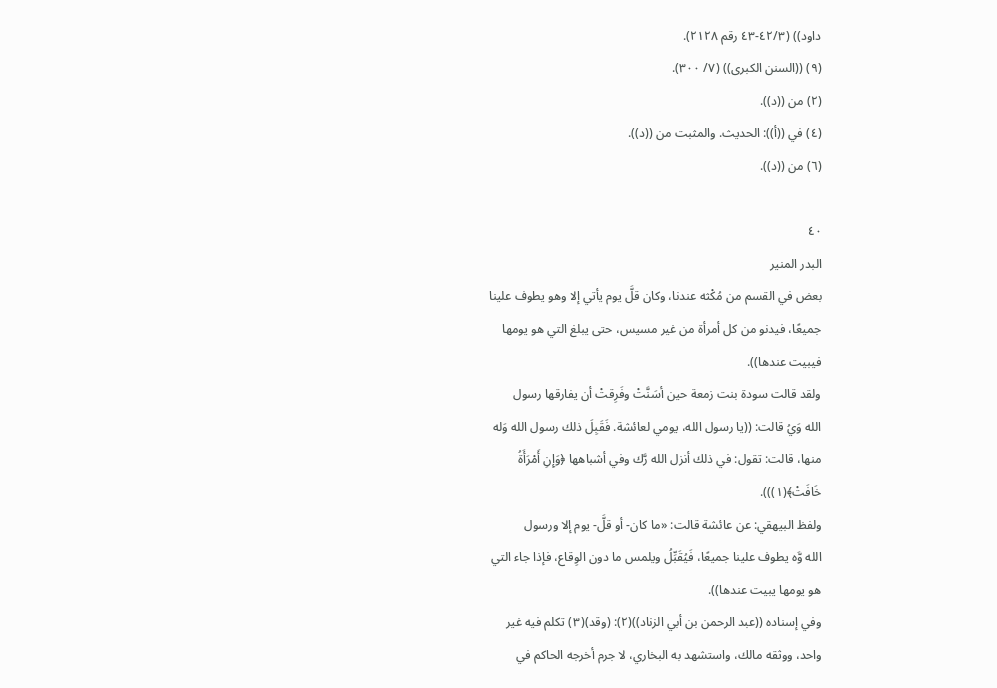داود)) (٤٢/٣-٤٣ رقم ٢١٢٨).
(٩) ((السنن الكبرى)) (٧/ ٣٠٠).
(٢) من ((د)).
(٤) في ((أ)): الحديث. والمثبت من ((د)).
(٦) من ((د)).

٤٠
البدر المنير
بعض في القسم من مُكْثه عندنا، وكان قلَّ يوم يأتي إلا وهو يطوف علينا
جميعًا، فيدنو من كل أمرأة من غير مسيس، حتى يبلغ التي هو يومها
فیبیت عندها)).
ولقد قالت سودة بنت زمعة حين أسَنَّتْ وفَرِقتْ أن يفارقها رسول
الله وَيُ قالت: ((يا رسول الله، يومي لعائشة. فَقَبِلَ ذلك رسول الله وَله
منها، قالت: تقول: في ذلك أنزل الله رَّك وفي أشباهها ﴿وَإِنِ أَمْرَأَةُ
خَافَتْ﴾(١))).
ولفظ البيهقي: عن عائشة قالت: «ما کان- أو قلَّ- یوم إلا ورسول
الله وَّه يطوف علينا جميعًا، فَيُقَبِّلُ ويلمس ما دون الوِقاع، فإذا جاء التي
هو یومها یبیت عندها)).
وفي إسناده ((عبد الرحمن بن أبي الزناد))(٢): (وقد)(٣) تكلم فيه غير
واحد، ووثقه مالك، واستشهد به البخاري، لا جرم أخرجه الحاكم في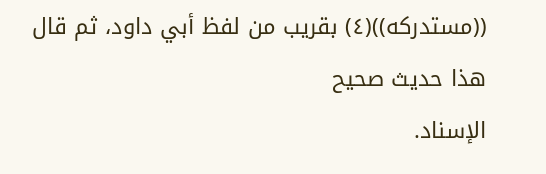((مستدركه))(٤) بقريب من لفظ أبي داود، ثم قال هذا حديث صحيح
الإسناد.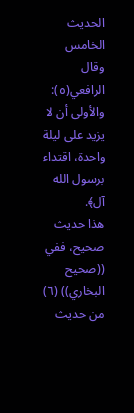الحديث الخامس
وقال الرافعي(٥): والأولى أن لا يزيد على ليلة واحدة، اقتداء
برسول الله آل﴾.
هذا حديث صحيح، ففي ((صحيح البخاري)) (٦) من حديث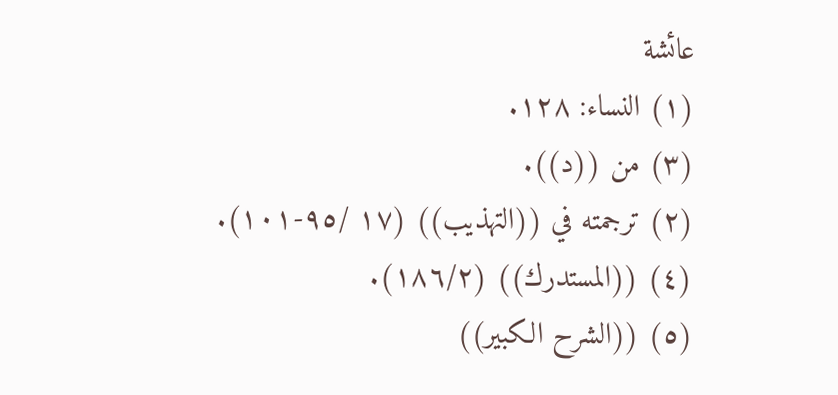عائشة
(١) النساء: ١٢٨.
(٣) من ((د)).
(٢) ترجمته في ((التهذيب)) (١٧ /٩٥-١٠١).
(٤) ((المستدرك)) (١٨٦/٢).
(٥) ((الشرح الكبير))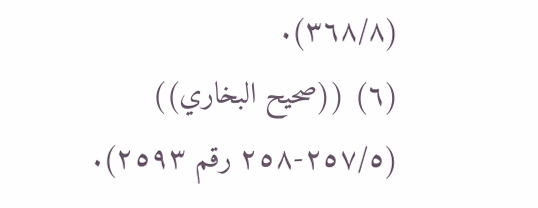(٣٦٨/٨).
(٦) ((صحيح البخاري)) (٢٥٧/٥-٢٥٨ رقم ٢٥٩٣).